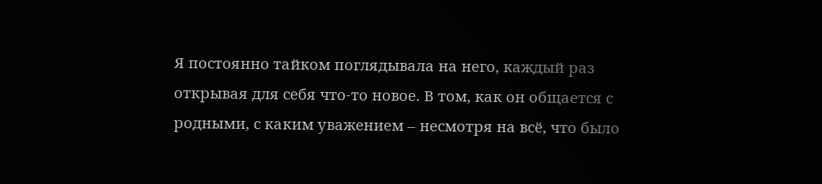Я постоянно тайком поглядывала на него, каждый раз открывая для себя что-то новое. В том, как он общается с родными, с каким уважением – несмотря на всё, что было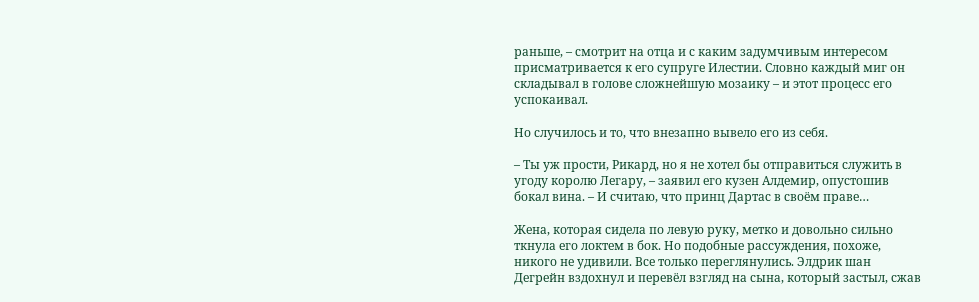раньше, – смотрит на отца и с каким задумчивым интересом присматривается к его супруге Илестии. Словно каждый миг он складывал в голове сложнейшую мозаику – и этот процесс его успокаивал.

Но случилось и то, что внезапно вывело его из себя.

– Ты уж прости, Рикард, но я не хотел бы отправиться служить в угоду королю Легару, – заявил его кузен Алдемир, опустошив бокал вина. – И считаю, что принц Дартас в своём праве…

Жена, которая сидела по левую руку, метко и довольно сильно ткнула его локтем в бок. Но подобные рассуждения, похоже, никого не удивили. Все только переглянулись. Элдрик шан Дегрейн вздохнул и перевёл взгляд на сына, который застыл, сжав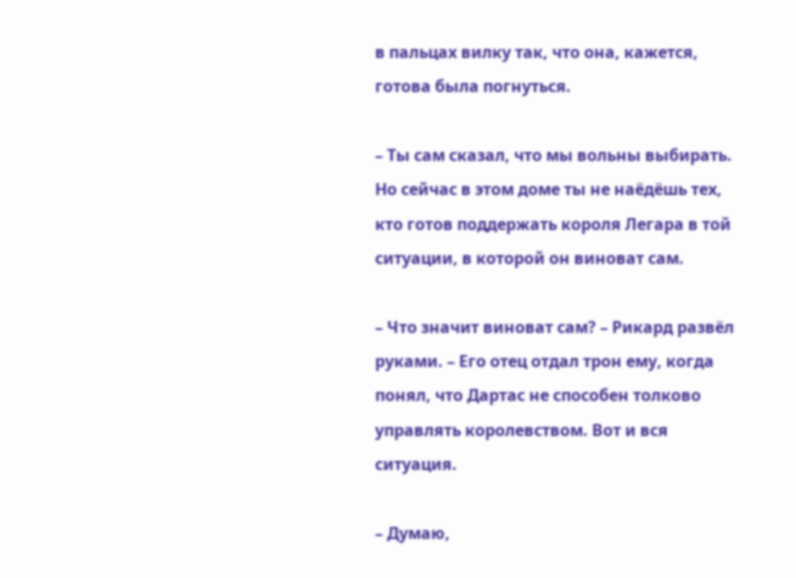в пальцах вилку так, что она, кажется, готова была погнуться.

– Ты сам сказал, что мы вольны выбирать. Но сейчас в этом доме ты не наёдёшь тех, кто готов поддержать короля Легара в той ситуации, в которой он виноват сам.

– Что значит виноват сам? – Рикард развёл руками. – Его отец отдал трон ему, когда понял, что Дартас не способен толково управлять королевством. Вот и вся ситуация.

– Думаю,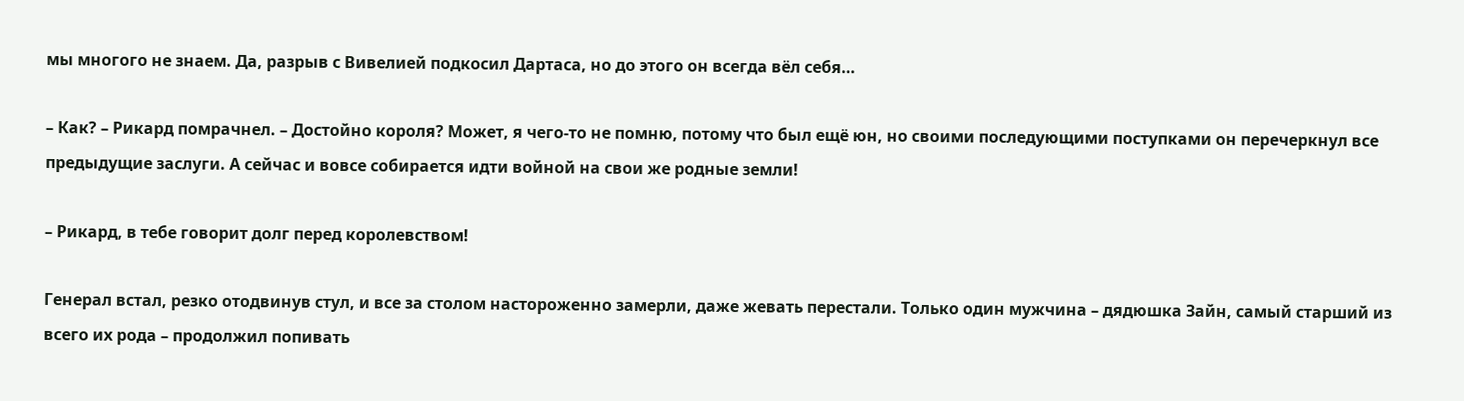мы многого не знаем. Да, разрыв с Вивелией подкосил Дартаса, но до этого он всегда вёл себя…

– Как? – Рикард помрачнел. – Достойно короля? Может, я чего-то не помню, потому что был ещё юн, но своими последующими поступками он перечеркнул все предыдущие заслуги. А сейчас и вовсе собирается идти войной на свои же родные земли!

– Рикард, в тебе говорит долг перед королевством!

Генерал встал, резко отодвинув стул, и все за столом настороженно замерли, даже жевать перестали. Только один мужчина – дядюшка Зайн, самый старший из всего их рода – продолжил попивать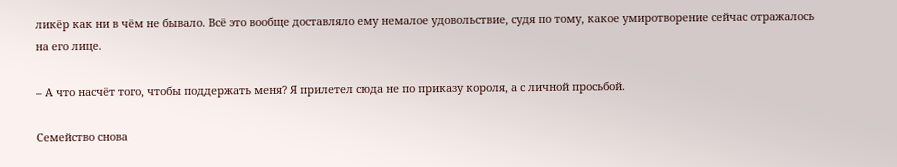ликёр как ни в чём не бывало. Всё это вообще доставляло ему немалое удовольствие, судя по тому, какое умиротворение сейчас отражалось на его лице.

– А что насчёт того, чтобы поддержать меня? Я прилетел сюда не по приказу короля, а с личной просьбой.

Семейство снова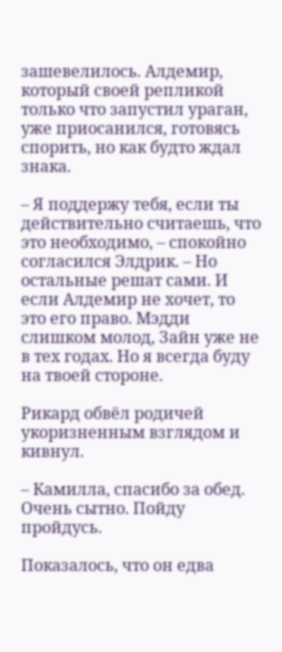зашевелилось. Алдемир, который своей репликой только что запустил ураган, уже приосанился, готовясь спорить, но как будто ждал знака.

– Я поддержу тебя, если ты действительно считаешь, что это необходимо, – спокойно согласился Элдрик. – Но остальные решат сами. И если Алдемир не хочет, то это его право. Мэдди слишком молод, Зайн уже не в тех годах. Но я всегда буду на твоей стороне.

Рикард обвёл родичей укоризненным взглядом и кивнул.

– Камилла, спасибо за обед. Очень сытно. Пойду пройдусь.

Показалось, что он едва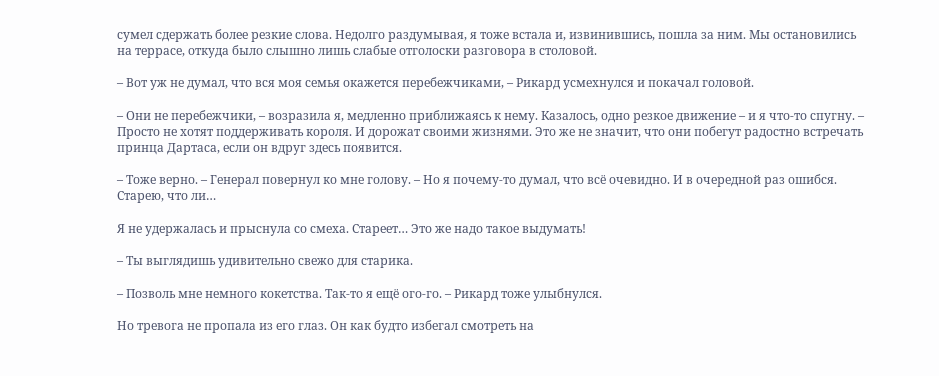сумел сдержать более резкие слова. Недолго раздумывая, я тоже встала и, извинившись, пошла за ним. Мы остановились на террасе, откуда было слышно лишь слабые отголоски разговора в столовой.

– Вот уж не думал, что вся моя семья окажется перебежчиками, – Рикард усмехнулся и покачал головой.

– Они не перебежчики, – возразила я, медленно приближаясь к нему. Казалось, одно резкое движение – и я что-то спугну. – Просто не хотят поддерживать короля. И дорожат своими жизнями. Это же не значит, что они побегут радостно встречать принца Дартаса, если он вдруг здесь появится.

– Тоже верно. – Генерал повернул ко мне голову. – Но я почему-то думал, что всё очевидно. И в очередной раз ошибся. Старею, что ли…

Я не удержалась и прыснула со смеха. Стареет… Это же надо такое выдумать!

– Ты выглядишь удивительно свежо для старика.

– Позволь мне немного кокетства. Так-то я ещё ого-го. – Рикард тоже улыбнулся.

Но тревога не пропала из его глаз. Он как будто избегал смотреть на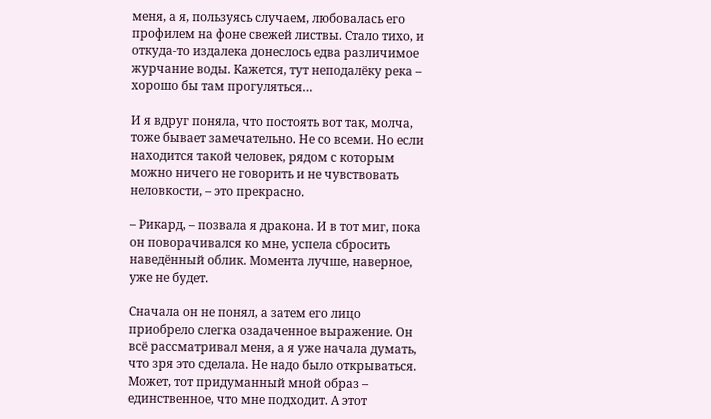меня, а я, пользуясь случаем, любовалась его профилем на фоне свежей листвы. Стало тихо, и откуда-то издалека донеслось едва различимое журчание воды. Кажется, тут неподалёку река – хорошо бы там прогуляться…

И я вдруг поняла, что постоять вот так, молча, тоже бывает замечательно. Не со всеми. Но если находится такой человек, рядом с которым можно ничего не говорить и не чувствовать неловкости, – это прекрасно.

– Рикард, – позвала я дракона. И в тот миг, пока он поворачивался ко мне, успела сбросить наведённый облик. Момента лучше, наверное, уже не будет.

Сначала он не понял, а затем его лицо приобрело слегка озадаченное выражение. Он всё рассматривал меня, а я уже начала думать, что зря это сделала. Не надо было открываться. Может, тот придуманный мной образ – единственное, что мне подходит. А этот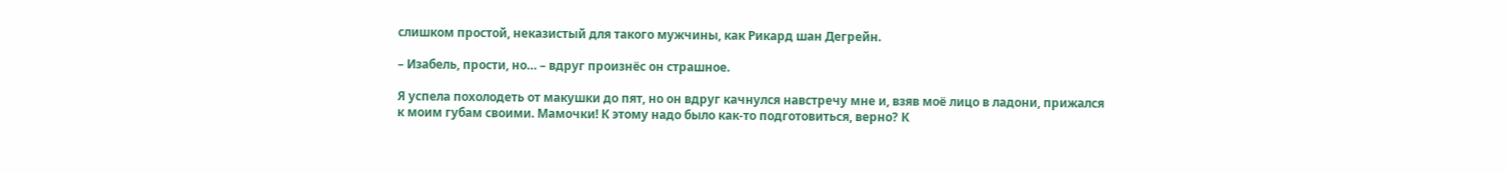слишком простой, неказистый для такого мужчины, как Рикард шан Дегрейн.

– Изабель, прости, но… – вдруг произнёс он страшное.

Я успела похолодеть от макушки до пят, но он вдруг качнулся навстречу мне и, взяв моё лицо в ладони, прижался к моим губам своими. Мамочки! К этому надо было как-то подготовиться, верно? К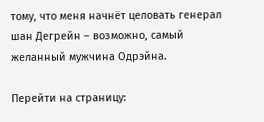тому, что меня начнёт целовать генерал шан Дегрейн – возможно, самый желанный мужчина Одрэйна.

Перейти на страницу: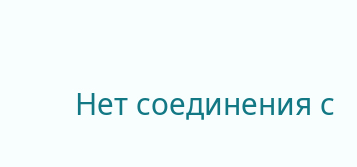Нет соединения с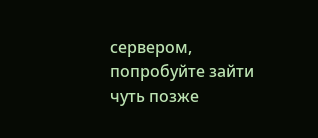сервером, попробуйте зайти чуть позже